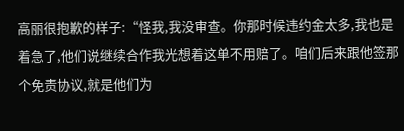高丽很抱歉的样子:“怪我,我没审查。你那时候违约金太多,我也是着急了,他们说继续合作我光想着这单不用赔了。咱们后来跟他签那个免责协议,就是他们为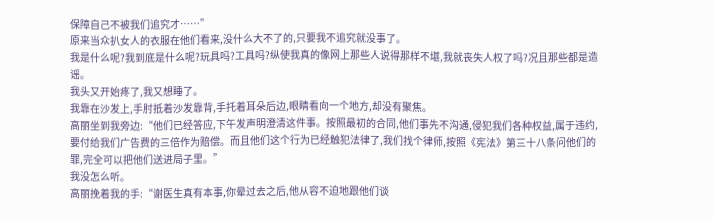保障自己不被我们追究才……”
原来当众扒女人的衣服在他们看来,没什么大不了的,只要我不追究就没事了。
我是什么呢?我到底是什么呢?玩具吗?工具吗?纵使我真的像网上那些人说得那样不堪,我就丧失人权了吗?况且那些都是造谣。
我头又开始疼了,我又想睡了。
我靠在沙发上,手肘抵着沙发靠背,手托着耳朵后边,眼睛看向一个地方,却没有聚焦。
高丽坐到我旁边:“他们已经答应,下午发声明澄清这件事。按照最初的合同,他们事先不沟通,侵犯我们各种权益,属于违约,要付给我们广告费的三倍作为赔偿。而且他们这个行为已经触犯法律了,我们找个律师,按照《宪法》第三十八条问他们的罪,完全可以把他们送进局子里。”
我没怎么听。
高丽挽着我的手:“谢医生真有本事,你晕过去之后,他从容不迫地跟他们谈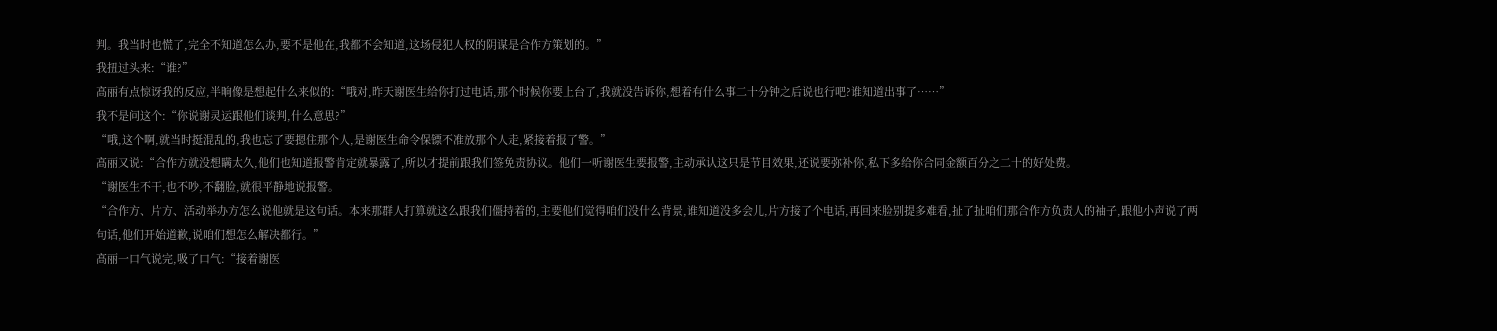判。我当时也慌了,完全不知道怎么办,要不是他在,我都不会知道,这场侵犯人权的阴谋是合作方策划的。”
我扭过头来:“谁?”
高丽有点惊讶我的反应,半晌像是想起什么来似的:“哦对,昨天谢医生给你打过电话,那个时候你要上台了,我就没告诉你,想着有什么事二十分钟之后说也行吧?谁知道出事了……”
我不是问这个:“你说谢灵运跟他们谈判,什么意思?”
“哦,这个啊,就当时挺混乱的,我也忘了要摁住那个人,是谢医生命令保镖不准放那个人走,紧接着报了警。”
高丽又说:“合作方就没想瞒太久,他们也知道报警肯定就暴露了,所以才提前跟我们签免责协议。他们一听谢医生要报警,主动承认这只是节目效果,还说要弥补你,私下多给你合同金额百分之二十的好处费。
“谢医生不干,也不吵,不翻脸,就很平静地说报警。
“合作方、片方、活动举办方怎么说他就是这句话。本来那群人打算就这么跟我们僵持着的,主要他们觉得咱们没什么背景,谁知道没多会儿,片方接了个电话,再回来脸别提多难看,扯了扯咱们那合作方负责人的袖子,跟他小声说了两句话,他们开始道歉,说咱们想怎么解决都行。”
高丽一口气说完,吸了口气:“接着谢医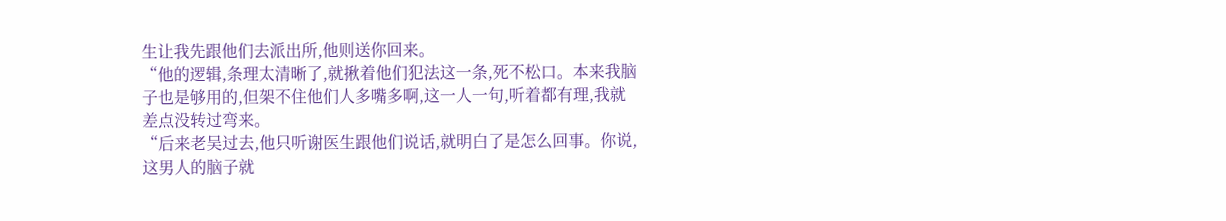生让我先跟他们去派出所,他则送你回来。
“他的逻辑,条理太清晰了,就揪着他们犯法这一条,死不松口。本来我脑子也是够用的,但架不住他们人多嘴多啊,这一人一句,听着都有理,我就差点没转过弯来。
“后来老吴过去,他只听谢医生跟他们说话,就明白了是怎么回事。你说,这男人的脑子就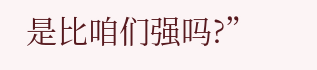是比咱们强吗?”